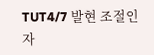TUT4/7 발현 조절인자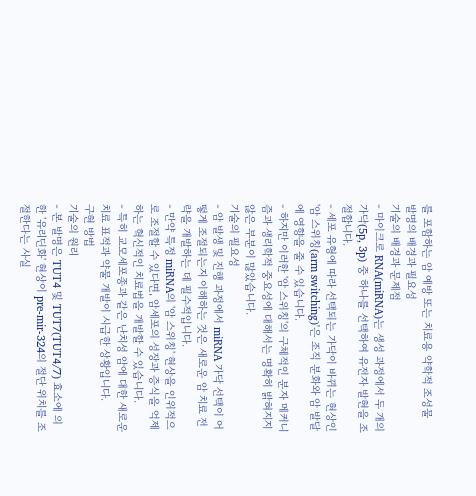를 포함하는 암 예방 또는 치료용 약학적 조성물
발명의 배경과 필요성
기술의 배경과 문제점
- 마이크로 RNA(miRNA)는 생성 과정에서 두 개의 가닥(5p, 3p) 중 하나를 선택하여 유전자 발현을 조절합니다.
- 세포 유형에 따라 선택되는 가닥이 바뀌는 현상인 '암 스위칭(arm switching)'은 조직 분화와 암 발달에 영향을 줄 수 있습니다.
- 하지만 이러한 '암 스위칭'의 구체적인 분자 메커니즘과 생리학적 중요성에 대해서는 명확히 밝혀지지 않은 부분이 많았습니다.
기술의 필요성
- 암 발생 및 진행 과정에서 miRNA 가닥 선택이 어떻게 조절되는지 이해하는 것은 새로운 암 치료 전략을 개발하는 데 필수적입니다.
- 만약 특정 miRNA의 '암 스위칭' 현상을 인위적으로 조절할 수 있다면, 암세포의 성장과 증식을 억제하는 혁신적인 치료법을 개발할 수 있습니다.
- 특히 교모세포종과 같은 난치성 암에 대한 새로운 치료 표적과 약물 개발이 시급한 상황입니다.
구현 방법
기술의 원리
- 본 발명은 TUT4 및 TUT7(TUT4/7) 효소에 의한 '유리딘화' 현상이 pre-mir-324의 절단 위치를 조절한다는 사실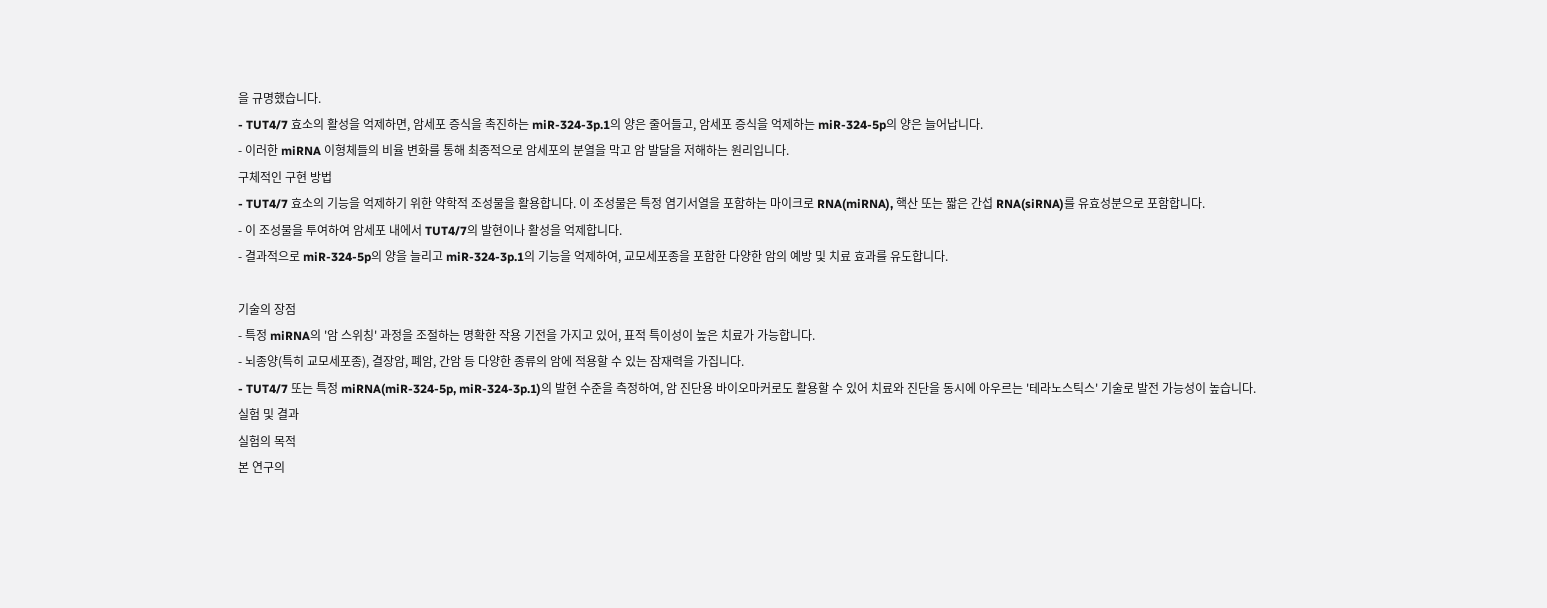을 규명했습니다.
- TUT4/7 효소의 활성을 억제하면, 암세포 증식을 촉진하는 miR-324-3p.1의 양은 줄어들고, 암세포 증식을 억제하는 miR-324-5p의 양은 늘어납니다.
- 이러한 miRNA 이형체들의 비율 변화를 통해 최종적으로 암세포의 분열을 막고 암 발달을 저해하는 원리입니다.
구체적인 구현 방법
- TUT4/7 효소의 기능을 억제하기 위한 약학적 조성물을 활용합니다. 이 조성물은 특정 염기서열을 포함하는 마이크로 RNA(miRNA), 핵산 또는 짧은 간섭 RNA(siRNA)를 유효성분으로 포함합니다.
- 이 조성물을 투여하여 암세포 내에서 TUT4/7의 발현이나 활성을 억제합니다.
- 결과적으로 miR-324-5p의 양을 늘리고 miR-324-3p.1의 기능을 억제하여, 교모세포종을 포함한 다양한 암의 예방 및 치료 효과를 유도합니다.

기술의 장점
- 특정 miRNA의 '암 스위칭' 과정을 조절하는 명확한 작용 기전을 가지고 있어, 표적 특이성이 높은 치료가 가능합니다.
- 뇌종양(특히 교모세포종), 결장암, 폐암, 간암 등 다양한 종류의 암에 적용할 수 있는 잠재력을 가집니다.
- TUT4/7 또는 특정 miRNA(miR-324-5p, miR-324-3p.1)의 발현 수준을 측정하여, 암 진단용 바이오마커로도 활용할 수 있어 치료와 진단을 동시에 아우르는 '테라노스틱스' 기술로 발전 가능성이 높습니다.
실험 및 결과
실험의 목적
본 연구의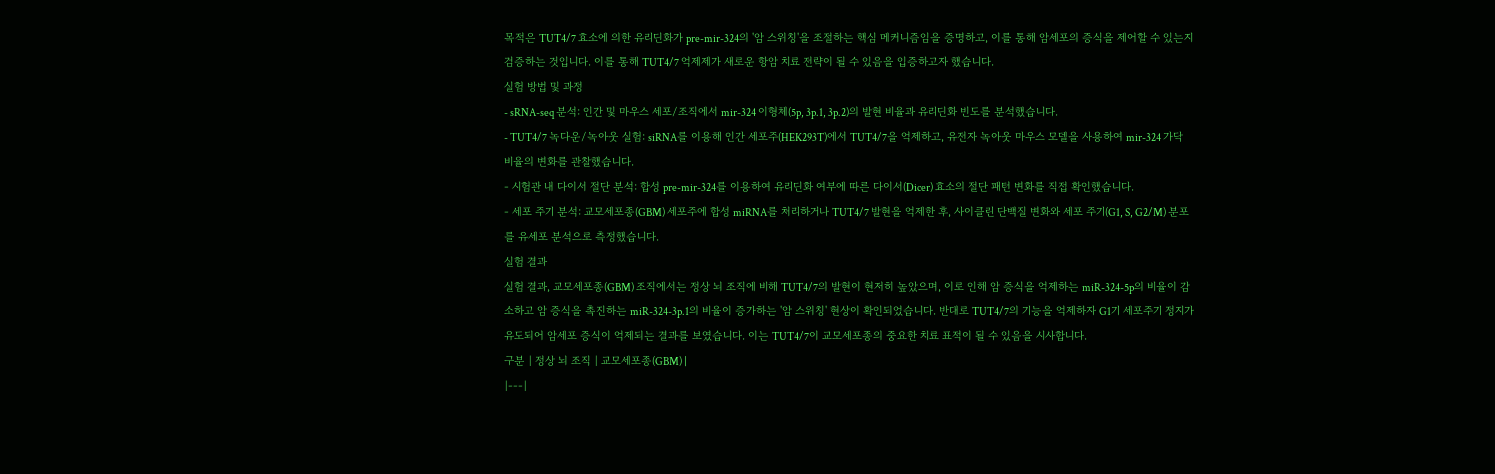목적은 TUT4/7 효소에 의한 유리딘화가 pre-mir-324의 '암 스위칭'을 조절하는 핵심 메커니즘임을 증명하고, 이를 통해 암세포의 증식을 제어할 수 있는지 검증하는 것입니다. 이를 통해 TUT4/7 억제제가 새로운 항암 치료 전략이 될 수 있음을 입증하고자 했습니다.
실험 방법 및 과정
- sRNA-seq 분석: 인간 및 마우스 세포/조직에서 mir-324 이형체(5p, 3p.1, 3p.2)의 발현 비율과 유리딘화 빈도를 분석했습니다.
- TUT4/7 녹다운/녹아웃 실험: siRNA를 이용해 인간 세포주(HEK293T)에서 TUT4/7을 억제하고, 유전자 녹아웃 마우스 모델을 사용하여 mir-324 가닥 비율의 변화를 관찰했습니다.
- 시험관 내 다이서 절단 분석: 합성 pre-mir-324를 이용하여 유리딘화 여부에 따른 다이서(Dicer) 효소의 절단 패턴 변화를 직접 확인했습니다.
- 세포 주기 분석: 교모세포종(GBM) 세포주에 합성 miRNA를 처리하거나 TUT4/7 발현을 억제한 후, 사이클린 단백질 변화와 세포 주기(G1, S, G2/M) 분포를 유세포 분석으로 측정했습니다.
실험 결과
실험 결과, 교모세포종(GBM) 조직에서는 정상 뇌 조직에 비해 TUT4/7의 발현이 현저히 높았으며, 이로 인해 암 증식을 억제하는 miR-324-5p의 비율이 감소하고 암 증식을 촉진하는 miR-324-3p.1의 비율이 증가하는 '암 스위칭' 현상이 확인되었습니다. 반대로 TUT4/7의 기능을 억제하자 G1기 세포주기 정지가 유도되어 암세포 증식이 억제되는 결과를 보였습니다. 이는 TUT4/7이 교모세포종의 중요한 치료 표적이 될 수 있음을 시사합니다.
구분 | 정상 뇌 조직 | 교모세포종(GBM) |
|---|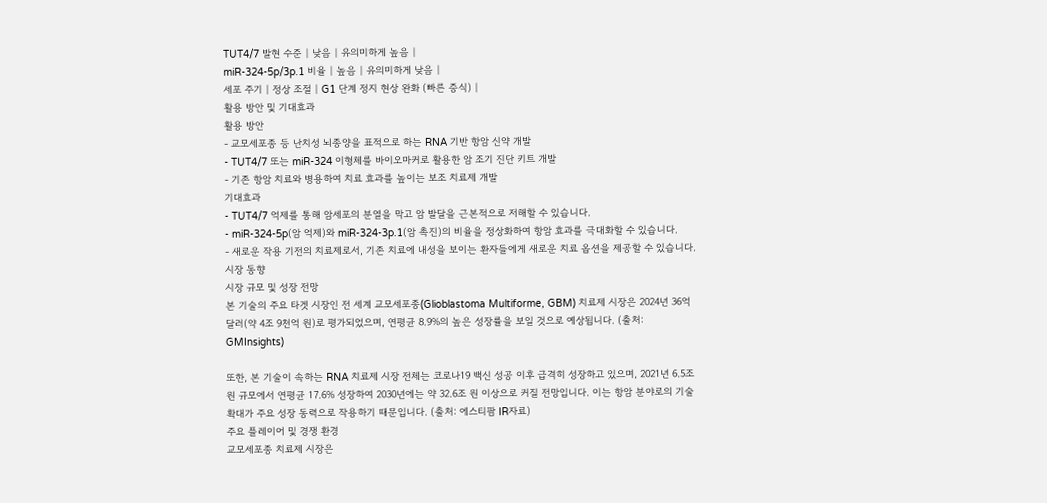TUT4/7 발현 수준 | 낮음 | 유의미하게 높음 |
miR-324-5p/3p.1 비율 | 높음 | 유의미하게 낮음 |
세포 주기 | 정상 조절 | G1 단계 정지 현상 완화 (빠른 증식) |
활용 방안 및 기대효과
활용 방안
- 교모세포종 등 난치성 뇌종양을 표적으로 하는 RNA 기반 항암 신약 개발
- TUT4/7 또는 miR-324 이형체를 바이오마커로 활용한 암 조기 진단 키트 개발
- 기존 항암 치료와 병용하여 치료 효과를 높이는 보조 치료제 개발
기대효과
- TUT4/7 억제를 통해 암세포의 분열을 막고 암 발달을 근본적으로 저해할 수 있습니다.
- miR-324-5p(암 억제)와 miR-324-3p.1(암 촉진)의 비율을 정상화하여 항암 효과를 극대화할 수 있습니다.
- 새로운 작용 기전의 치료제로서, 기존 치료에 내성을 보이는 환자들에게 새로운 치료 옵션을 제공할 수 있습니다.
시장 동향
시장 규모 및 성장 전망
본 기술의 주요 타겟 시장인 전 세계 교모세포종(Glioblastoma Multiforme, GBM) 치료제 시장은 2024년 36억 달러(약 4조 9천억 원)로 평가되었으며, 연평균 8.9%의 높은 성장률을 보일 것으로 예상됩니다. (출처: GMInsights)

또한, 본 기술이 속하는 RNA 치료제 시장 전체는 코로나19 백신 성공 이후 급격히 성장하고 있으며, 2021년 6.5조 원 규모에서 연평균 17.6% 성장하여 2030년에는 약 32.6조 원 이상으로 커질 전망입니다. 이는 항암 분야로의 기술 확대가 주요 성장 동력으로 작용하기 때문입니다. (출처: 에스티팜 IR자료)
주요 플레이어 및 경쟁 환경
교모세포종 치료제 시장은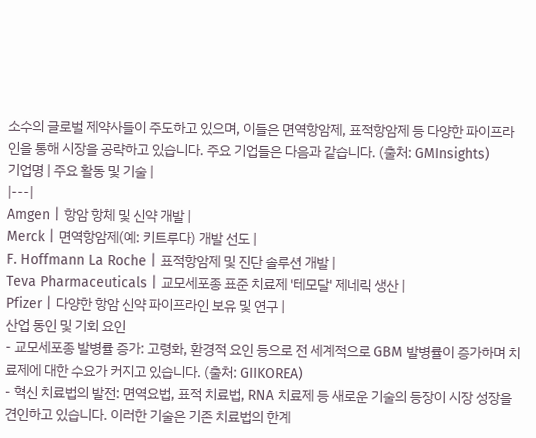소수의 글로벌 제약사들이 주도하고 있으며, 이들은 면역항암제, 표적항암제 등 다양한 파이프라인을 통해 시장을 공략하고 있습니다. 주요 기업들은 다음과 같습니다. (출처: GMInsights)
기업명 | 주요 활동 및 기술 |
|---|
Amgen | 항암 항체 및 신약 개발 |
Merck | 면역항암제(예: 키트루다) 개발 선도 |
F. Hoffmann La Roche | 표적항암제 및 진단 솔루션 개발 |
Teva Pharmaceuticals | 교모세포종 표준 치료제 '테모달' 제네릭 생산 |
Pfizer | 다양한 항암 신약 파이프라인 보유 및 연구 |
산업 동인 및 기회 요인
- 교모세포종 발병률 증가: 고령화, 환경적 요인 등으로 전 세계적으로 GBM 발병률이 증가하며 치료제에 대한 수요가 커지고 있습니다. (출처: GIIKOREA)
- 혁신 치료법의 발전: 면역요법, 표적 치료법, RNA 치료제 등 새로운 기술의 등장이 시장 성장을 견인하고 있습니다. 이러한 기술은 기존 치료법의 한계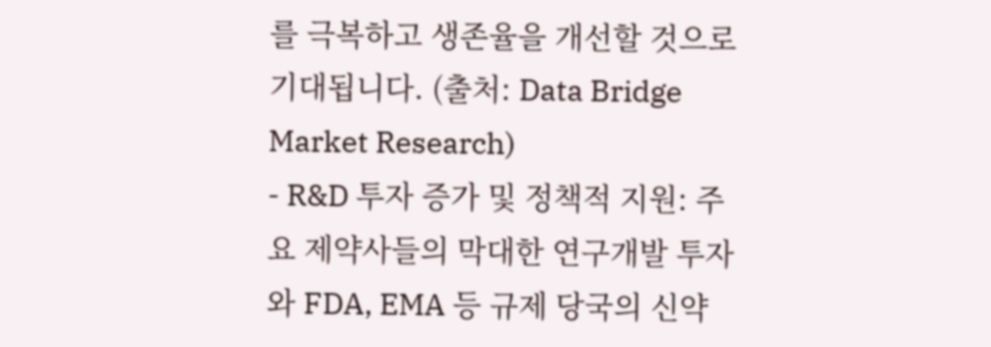를 극복하고 생존율을 개선할 것으로 기대됩니다. (출처: Data Bridge Market Research)
- R&D 투자 증가 및 정책적 지원: 주요 제약사들의 막대한 연구개발 투자와 FDA, EMA 등 규제 당국의 신약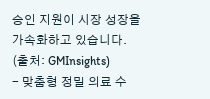승인 지원이 시장 성장을 가속화하고 있습니다. (출처: GMInsights)
- 맞춤형 정밀 의료 수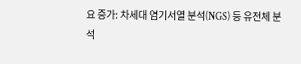요 증가: 차세대 염기서열 분석(NGS) 등 유전체 분석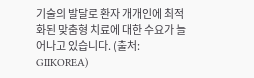기술의 발달로 환자 개개인에 최적화된 맞춤형 치료에 대한 수요가 늘어나고 있습니다. (출처: GIIKOREA)